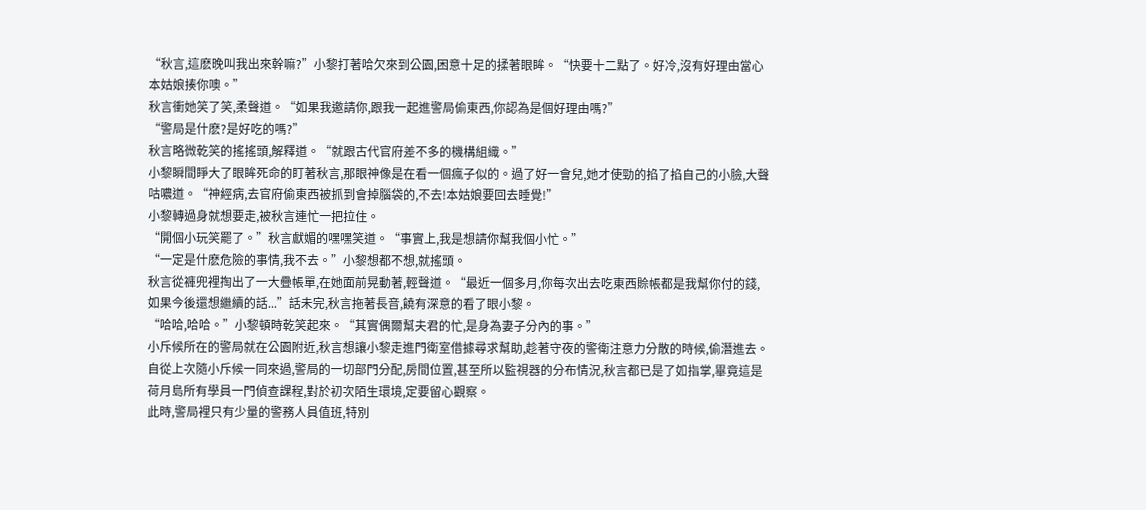“秋言,這麽晚叫我出來幹嘛?”小黎打著哈欠來到公園,困意十足的揉著眼眸。“快要十二點了。好冷,沒有好理由當心本姑娘揍你噢。”
秋言衝她笑了笑,柔聲道。“如果我邀請你,跟我一起進警局偷東西,你認為是個好理由嗎?”
“警局是什麽?是好吃的嗎?”
秋言略微乾笑的搖搖頭,解釋道。“就跟古代官府差不多的機構組織。”
小黎瞬間睜大了眼眸死命的盯著秋言,那眼神像是在看一個瘋子似的。過了好一會兒,她才使勁的掐了掐自己的小臉,大聲咕噥道。“神經病,去官府偷東西被抓到會掉腦袋的,不去!本姑娘要回去睡覺!”
小黎轉過身就想要走,被秋言連忙一把拉住。
“開個小玩笑罷了。”秋言獻媚的嘿嘿笑道。“事實上,我是想請你幫我個小忙。”
“一定是什麽危險的事情,我不去。”小黎想都不想,就搖頭。
秋言從褲兜裡掏出了一大疊帳單,在她面前晃動著,輕聲道。“最近一個多月,你每次出去吃東西賒帳都是我幫你付的錢,如果今後還想繼續的話...”話未完,秋言拖著長音,饒有深意的看了眼小黎。
“哈哈,哈哈。”小黎頓時乾笑起來。“其實偶爾幫夫君的忙,是身為妻子分內的事。”
小斥候所在的警局就在公園附近,秋言想讓小黎走進門衛室借據尋求幫助,趁著守夜的警衛注意力分散的時候,偷潛進去。自從上次隨小斥候一同來過,警局的一切部門分配,房間位置,甚至所以監視器的分布情況,秋言都已是了如指掌,畢竟這是荷月島所有學員一門偵查課程,對於初次陌生環境,定要留心觀察。
此時,警局裡只有少量的警務人員值班,特別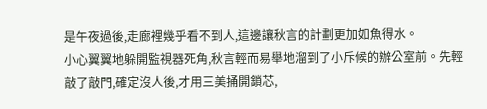是午夜過後,走廊裡幾乎看不到人,這邊讓秋言的計劃更加如魚得水。
小心翼翼地躲開監視器死角,秋言輕而易舉地溜到了小斥候的辦公室前。先輕敲了敲門,確定沒人後,才用三美捅開鎖芯,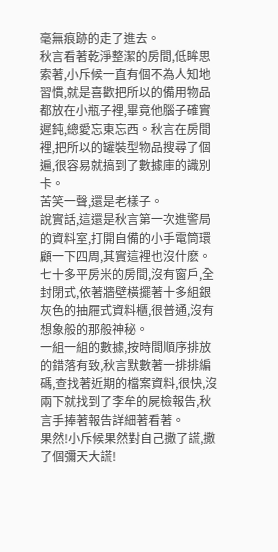毫無痕跡的走了進去。
秋言看著乾淨整潔的房間,低眸思索著,小斥候一直有個不為人知地習慣,就是喜歡把所以的備用物品都放在小瓶子裡,畢竟他腦子確實遲鈍,總愛忘東忘西。秋言在房間裡,把所以的罐裝型物品搜尋了個遍,很容易就搞到了數據庫的識別卡。
苦笑一聲,還是老樣子。
說實話,這還是秋言第一次進警局的資料室,打開自備的小手電筒環顧一下四周,其實這裡也沒什麽。七十多平房米的房間,沒有窗戶,全封閉式,依著牆壁橫擺著十多組銀灰色的抽屜式資料櫃,很普通,沒有想象般的那般神秘。
一組一組的數據,按時間順序排放的錯落有致,秋言默數著一排排編碼,查找著近期的檔案資料,很快,沒兩下就找到了李牟的屍檢報告,秋言手捧著報告詳細著看著。
果然!小斥候果然對自己撒了謊,撒了個彌天大謊!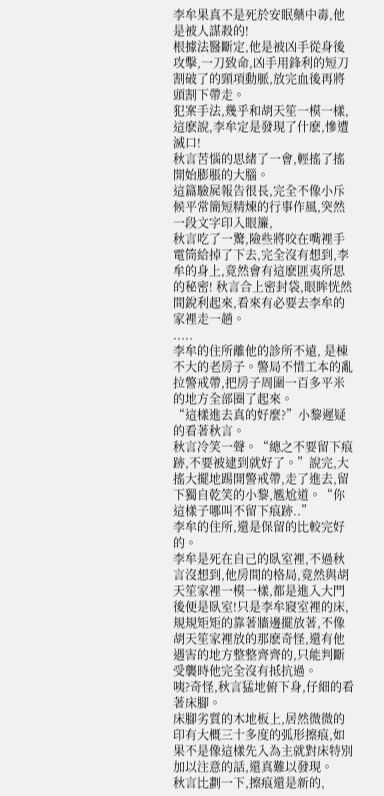李牟果真不是死於安眠藥中毒,他是被人謀殺的!
根據法醫斷定,他是被凶手從身後攻擊,一刀致命,凶手用鋒利的短刀割破了的頸項動脈,放完血後再將頭割下帶走。
犯案手法,幾乎和胡天笙一模一樣,這麽說,李牟定是發現了什麽,慘遭滅口!
秋言苦惱的思緒了一會,輕搖了搖開始膨脹的大腦。
這篇驗屍報告很長,完全不像小斥候平常簡短精煉的行事作風,突然一段文字印入眼簾,
秋言吃了一驚,險些將咬在嘴裡手電筒給掉了下去,完全沒有想到,李牟的身上,竟然會有這麽匪夷所思的秘密! 秋言合上密封袋,眼眸恍然間銳利起來,看來有必要去李牟的家裡走一趟。
.....
李牟的住所離他的診所不遠, 是棟不大的老房子。警局不惜工本的亂拉警戒帶,把房子周圍一百多平米的地方全部圈了起來。
“這樣進去真的好麼?”小黎遲疑的看著秋言。
秋言冷笑一聲。“總之不要留下痕跡,不要被逮到就好了。”說完,大搖大擺地踢開警戒帶,走了進去,留下獨自乾笑的小黎,尷尬道。“你這樣子哪叫不留下痕跡..”
李牟的住所,還是保留的比較完好的。
李牟是死在自己的臥室裡,不過秋言沒想到,他房間的格局,竟然與胡天笙家裡一模一樣,都是進入大門後便是臥室!只是李牟寢室裡的床,規規矩矩的靠著牆邊擺放著,不像胡天笙家裡放的那麽奇怪,還有他遇害的地方整整齊齊的,只能判斷受襲時他完全沒有抵抗過。
咦?奇怪,秋言猛地俯下身,仔細的看著床腳。
床腳劣質的木地板上,居然微微的印有大概三十多度的弧形擦痕,如果不是像這樣先入為主就對床特別加以注意的話,還真難以發現。
秋言比劃一下,擦痕還是新的,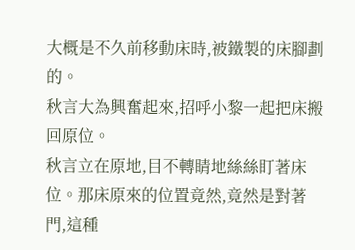大概是不久前移動床時,被鐵製的床腳劃的。
秋言大為興奮起來,招呼小黎一起把床搬回原位。
秋言立在原地,目不轉睛地絲絲盯著床位。那床原來的位置竟然,竟然是對著門,這種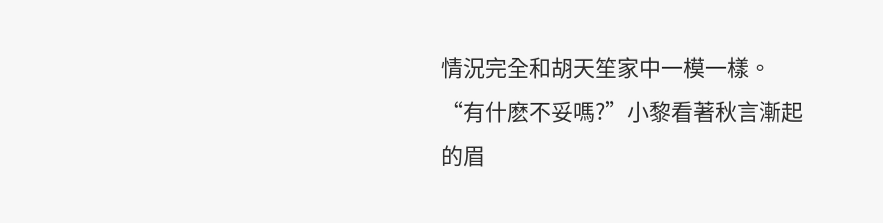情況完全和胡天笙家中一模一樣。
“有什麽不妥嗎?”小黎看著秋言漸起的眉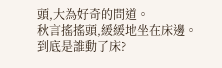頭,大為好奇的問道。
秋言搖搖頭,緩緩地坐在床邊。
到底是誰動了床?